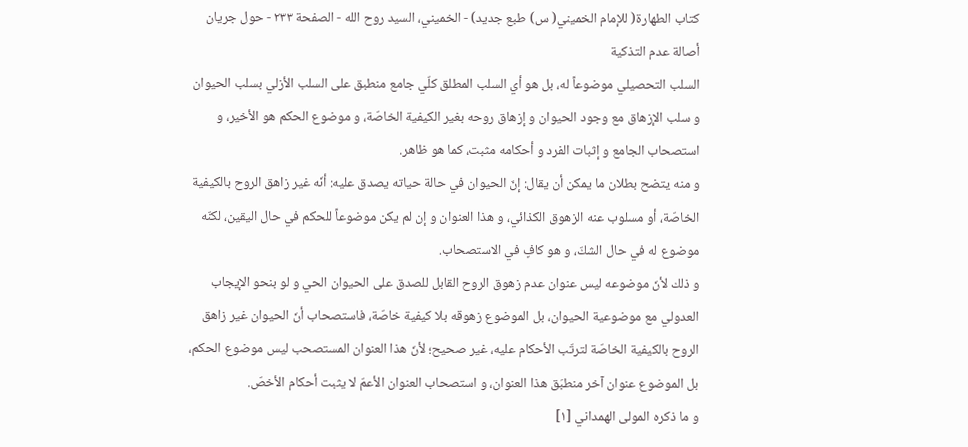كتاب الطهارة( للإمام الخميني( س) طبع جديد) - الخميني، السيد روح الله - الصفحة ٢٣٣ - حول جريان أصالة عدم التذكية
السلب التحصيلي موضوعاً له، بل هو أي السلب المطلق كلّي جامع منطبق على السلب الأزلي بسلب الحيوان و سلب الإزهاق مع وجود الحيوان و إزهاق روحه بغير الكيفية الخاصّة، و موضوع الحكم هو الأخير، و استصحاب الجامع و إثبات الفرد و أحكامه مثبت، كما هو ظاهر.
و منه يتضح بطلان ما يمكن أن يقال: إنّ الحيوان في حالة حياته يصدق عليه: أنّه غير زاهق الروح بالكيفية الخاصّة، أو مسلوب عنه الزهوق الكذائي، و هذا العنوان و إن لم يكن موضوعاً للحكم في حال اليقين، لكنّه موضوع له في حال الشكّ، و هو كافٍ في الاستصحاب.
و ذلك لأنّ موضوعه ليس عنوان عدم زهوق الروح القابل للصدق على الحيوان الحي و لو بنحو الإيجاب العدولي مع موضوعية الحيوان، بل الموضوع زهوقه بلا كيفية خاصّة، فاستصحاب أنّ الحيوان غير زاهق الروح بالكيفية الخاصّة لترتّب الأحكام عليه، غير صحيح؛ لأنّ هذا العنوان المستصحب ليس موضوع الحكم، بل الموضوع عنوان آخر منطبَق هذا العنوان، و استصحاب العنوان الأعمّ لا يثبت أحكام الأخصّ.
و ما ذكره المولى الهمداني [١]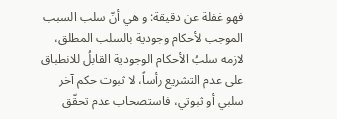فهو غفلة عن دقيقة: و هي أنّ سلب السبب الموجب لأحكام وجودية بالسلب المطلق، لازمه سلبُ الأحكام الوجودية القابلُ للانطباق على عدم التشريع رأساً، لا ثبوت حكم آخر سلبي أو ثبوتي، فاستصحاب عدم تحقّق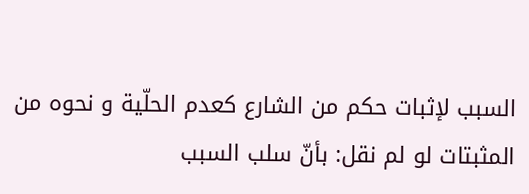السبب لإثبات حكم من الشارع كعدم الحلّية و نحوه من المثبتات لو لم نقل: بأنّ سلب السبب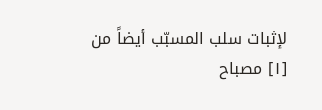لإثبات سلب المسبّب أيضاً من
[١] مصباح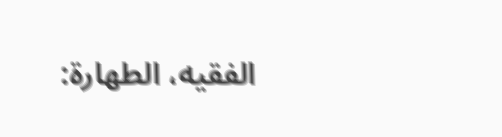الفقيه، الطهارة: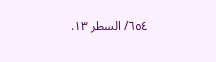٦٥٤/ السطر ١٣.